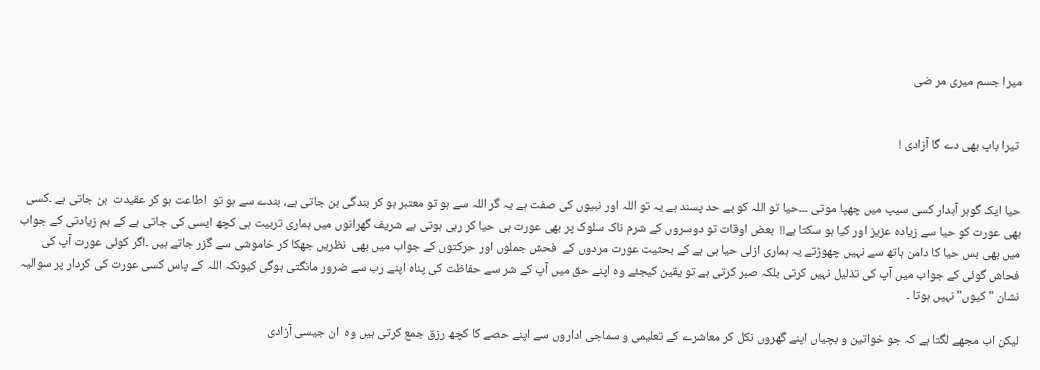میرا جسم میری مر ضی


 تیرا باپ بھی دے گا آزادی !


حیا ایک گوہر آبدار کسی سیپ میں چھپا موتی ۔۔۔حیا تو اللہ کو بے حد پسند ہے یہ تو اللہ اور نبیوں کی صفت ہے یہ گر اللہ سے ہو تو معتبر ہو کر بندگی بن جاتی ہے، بندے سے ہو تو  اطاعت ہو کر عقیدت  بن جاتی ہے ۔کسی بھی عورت کو حیا سے زیادہ عزیز اور کیا ہو سکتا ہے!!  بعض اوقات تو دوسروں کے شرم ناک سلوک پر بھی عورت ہی حیا کر رہی ہوتی ہے شریف گھرانوں میں ہماری تربیت ہی کچھ ایسی کی جاتی ہے کے ہم زیادتی کے جواب میں بھی بس حیا کا دامن ہاتھ سے نہیں چھوڑتے یہ ہماری ازلی حیا ہی ہے کے بحثیت عورت مردوں کے  فحش جملوں اور حرکتوں کے جواب میں بھی  نظریں جھکا کر خاموشی سے گزر جاتے ہیں ۔اگر کوئی عورت آپ کی فحاش گوئی کے جواب میں آپ کی تذلیل نہیں کرتی بلکہ صبر کرتی ہے تو یقین کیجئے وہ اپنے حق میں آپ کے شر سے حفاظت کی پناہ اپنے رب سے ضرور مانگتی ہوگی کیونکہ اللہ کے پاس کسی عورت کی کردار پر سوالیہ نشان "کیوں" نہیں ہوتا ۔

لیکن اب مجھے لگتا ہے کہ جو خواتین و بچیاں اپنے گھروں نکل کر معاشرے کے تعلیمی و سماجی اداروں سے اپنے حصے کا کچھ رزق جمع کرتی ہیں وہ  ان جیسی آزادی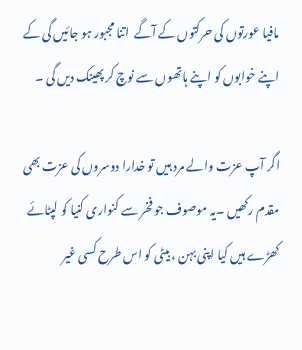مافیا عورتوں کی حرکتوں کے آگے  اتنا مجبور ہو جائیں گی کے  اپنے خوابوں کو اپنے ہاتھوں سے نوچ کر پھینک دیں گی ۔

اگر آپ عزت والے مرد ہیں تو خدارا دوسروں کی عزت بھی مقدم رکھیں ۔یہ موصوف جو فخر سے کنواری کنیا کو لپٹائے کھڑے ہیں کیا اپنی بہن ، بیٹی کو اس طرح کسی غیر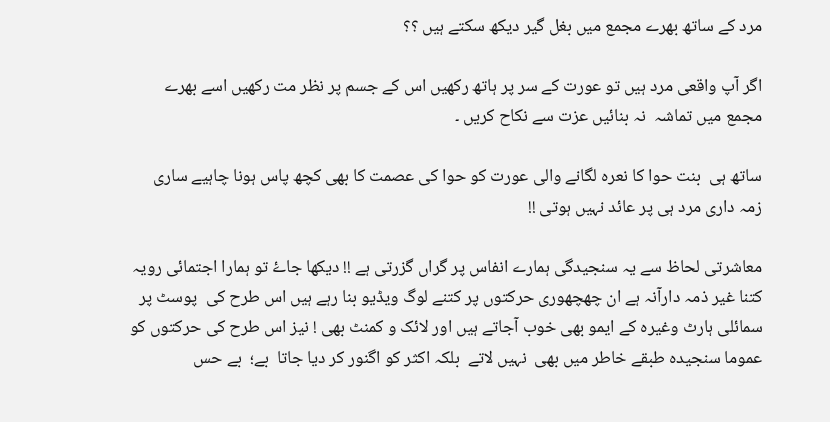مرد کے ساتھ بھرے مجمع میں بغل گیر دیکھ سکتے ہیں ؟؟

اگر آپ واقعی مرد ہیں تو عورت کے سر پر ہاتھ رکھیں اس کے جسم پر نظر مت رکھیں اسے بھرے مجمع میں تماشہ  نہ بنائیں عزت سے نکاح کریں ۔

ساتھ ہی  بنت حوا کا نعرہ لگانے والی عورت کو حوا کی عصمت کا بھی کچھ پاس ہونا چاہیے ساری زمہ داری مرد ہی پر عائد نہیں ہوتی !!

معاشرتی لحاظ سے یہ سنجیدگی ہمارے انفاس پر گراں گزرتی ہے !! دیکھا جاۓ تو ہمارا اجتمائی رویہ کتنا غیر ذمہ دارآنہ ہے ان چھچھوری حرکتوں پر کتنے لوگ ویڈیو بنا رہے ہیں اس طرح کی  پوسٹ پر سمائلی ہارٹ وغیرہ کے ایمو بھی خوب آجاتے ہیں اور لائک و کمنٹ بھی ! نیز اس طرح کی حرکتوں کو عموما سنجیدہ طبقے خاطر میں بھی  نہیں لاتے  بلکہ اکثر کو اگنور کر دیا جاتا  بے؛  بے حس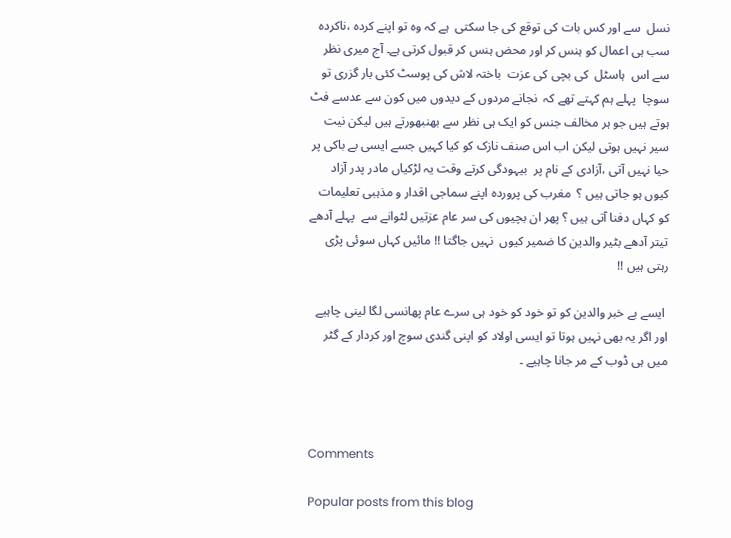نسل  سے اور کس بات کی توقع کی جا سکتی  ہے کہ وہ تو اپنے کردہ ،ناکردہ سب ہی اعمال کو ہنس کر اور محض ہنس کر قبول کرتی ہے۔ آج میری نظر سے اس  ہاسٹل  کی بچی کی عزت  باختہ لاش کی پوسٹ کئی بار گزری تو سوچا  پہلے ہم کہتے تھے کہ  نجانے مردوں کے دیدوں میں کون سے عدسے فٹ ہوتے ہیں جو ہر مخالف جنس کو ایک ہی نظر سے بھنبھورتے ہیں لیکن نیت سیر نہیں ہوتی لیکن اب اس صنف نازک کو کیا کہیں جسے ایسی بے باکی پر حیا نہیں آتی ،آزادی کے نام پر  بیہودگی کرتے وقت یہ لڑکیاں مادر پدر آزاد کیوں ہو جاتی ہیں ؟  مغرب کی پروردہ اپنے سماجی اقدار و مذہبی تعلیمات کو کہاں دفنا آتی ہیں ؟ پھر ان بچیوں کی سر عام عزتیں لٹوانے سے  پہلے آدھے تیتر آدھے بٹیر والدین کا ضمیر کیوں  نہیں جاگتا !! مائیں کہاں سوئی پڑی رہتی ہیں !!

 ایسے بے خبر والدین کو تو خود کو خود ہی سرے عام پھانسی لگا لینی چاہیے اور اگر یہ بھی نہیں ہوتا تو ایسی اولاد کو اپنی گندی سوچ اور کردار کے گٹر میں ہی ڈوب کے مر جانا چاہیے ۔



Comments

Popular posts from this blog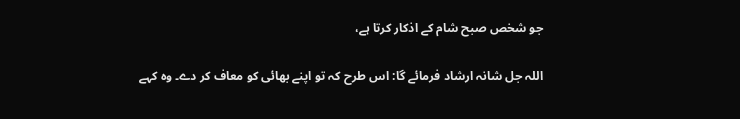جو شخص صبح شام کے اذکار کرتا ہے،

اللہ جل شانہ ارشاد فرمائے گا: اس طرح کہ تو اپنے بھائی کو معاف کر دے۔ وہ کہے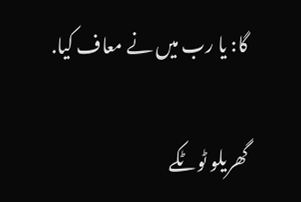گا: یا رب میں نے معاف کیا.

گھریلو ٹوٹکے